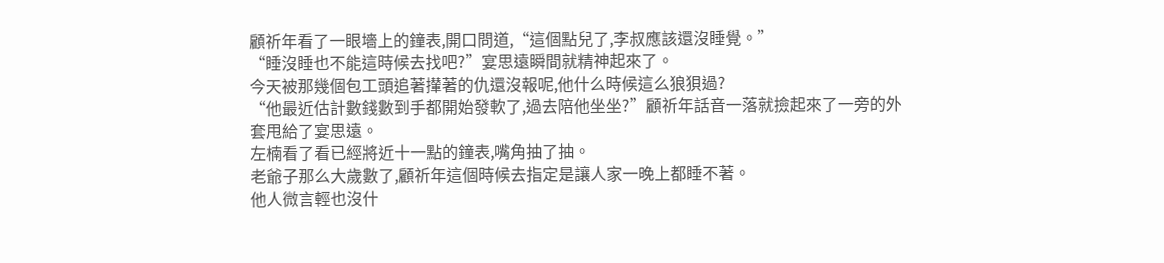顧祈年看了一眼墻上的鐘表,開口問道,“這個點兒了,李叔應該還沒睡覺。”
“睡沒睡也不能這時候去找吧?”宴思遠瞬間就精神起來了。
今天被那幾個包工頭追著攆著的仇還沒報呢,他什么時候這么狼狽過?
“他最近估計數錢數到手都開始發軟了,過去陪他坐坐?”顧祈年話音一落就撿起來了一旁的外套甩給了宴思遠。
左楠看了看已經將近十一點的鐘表,嘴角抽了抽。
老爺子那么大歲數了,顧祈年這個時候去指定是讓人家一晚上都睡不著。
他人微言輕也沒什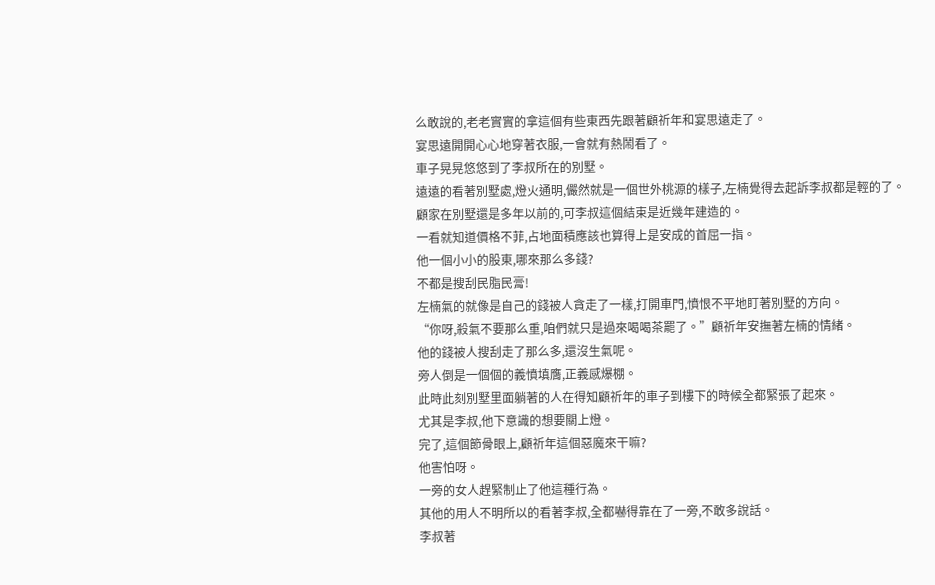么敢說的,老老實實的拿這個有些東西先跟著顧祈年和宴思遠走了。
宴思遠開開心心地穿著衣服,一會就有熱鬧看了。
車子晃晃悠悠到了李叔所在的別墅。
遠遠的看著別墅處,燈火通明,儼然就是一個世外桃源的樣子,左楠覺得去起訴李叔都是輕的了。
顧家在別墅還是多年以前的,可李叔這個結束是近幾年建造的。
一看就知道價格不菲,占地面積應該也算得上是安成的首屈一指。
他一個小小的股東,哪來那么多錢?
不都是搜刮民脂民膏!
左楠氣的就像是自己的錢被人貪走了一樣,打開車門,憤恨不平地盯著別墅的方向。
“你呀,殺氣不要那么重,咱們就只是過來喝喝茶罷了。”顧祈年安撫著左楠的情緒。
他的錢被人搜刮走了那么多,還沒生氣呢。
旁人倒是一個個的義憤填膺,正義感爆棚。
此時此刻別墅里面躺著的人在得知顧祈年的車子到樓下的時候全都緊張了起來。
尤其是李叔,他下意識的想要關上燈。
完了,這個節骨眼上,顧祈年這個惡魔來干嘛?
他害怕呀。
一旁的女人趕緊制止了他這種行為。
其他的用人不明所以的看著李叔,全都嚇得靠在了一旁,不敢多說話。
李叔著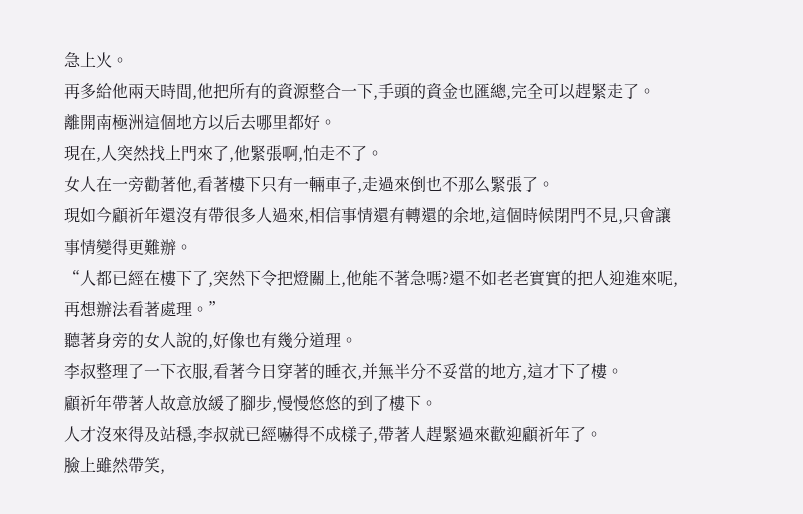急上火。
再多給他兩天時間,他把所有的資源整合一下,手頭的資金也匯總,完全可以趕緊走了。
離開南極洲這個地方以后去哪里都好。
現在,人突然找上門來了,他緊張啊,怕走不了。
女人在一旁勸著他,看著樓下只有一輛車子,走過來倒也不那么緊張了。
現如今顧祈年還沒有帶很多人過來,相信事情還有轉還的余地,這個時候閉門不見,只會讓事情變得更難辦。
“人都已經在樓下了,突然下令把燈關上,他能不著急嗎?還不如老老實實的把人迎進來呢,再想辦法看著處理。”
聽著身旁的女人說的,好像也有幾分道理。
李叔整理了一下衣服,看著今日穿著的睡衣,并無半分不妥當的地方,這才下了樓。
顧祈年帶著人故意放緩了腳步,慢慢悠悠的到了樓下。
人才沒來得及站穩,李叔就已經嚇得不成樣子,帶著人趕緊過來歡迎顧祈年了。
臉上雖然帶笑,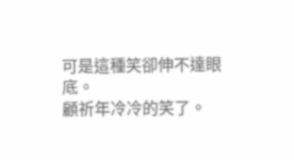可是這種笑卻伸不達眼底。
顧祈年冷冷的笑了。